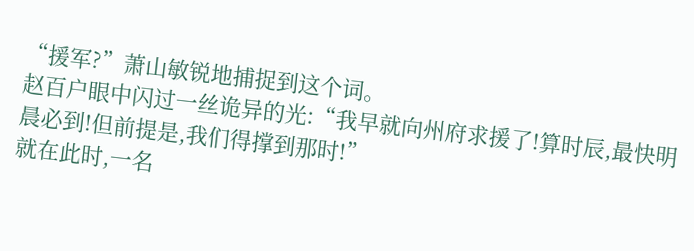“援军?”萧山敏锐地捕捉到这个词。
赵百户眼中闪过一丝诡异的光:“我早就向州府求援了!算时辰,最快明晨必到!但前提是,我们得撑到那时!”
就在此时,一名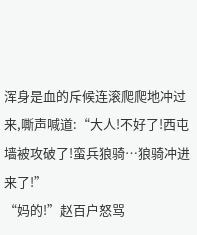浑身是血的斥候连滚爬爬地冲过来,嘶声喊道:“大人!不好了!西屯墙被攻破了!蛮兵狼骑…狼骑冲进来了!”
“妈的!”赵百户怒骂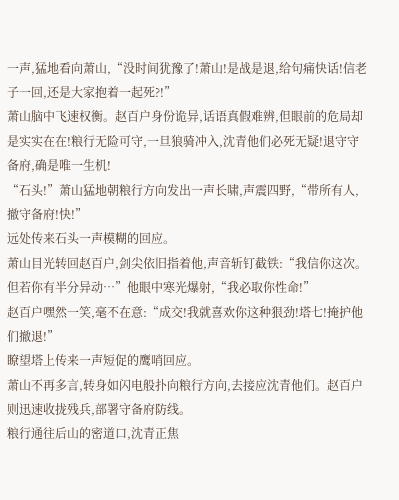一声,猛地看向萧山,“没时间犹豫了!萧山!是战是退,给句痛快话!信老子一回,还是大家抱着一起死?!”
萧山脑中飞速权衡。赵百户身份诡异,话语真假难辨,但眼前的危局却是实实在在!粮行无险可守,一旦狼骑冲入,沈青他们必死无疑!退守守备府,确是唯一生机!
“石头!”萧山猛地朝粮行方向发出一声长啸,声震四野,“带所有人,撤守备府!快!”
远处传来石头一声模糊的回应。
萧山目光转回赵百户,剑尖依旧指着他,声音斩钉截铁:“我信你这次。但若你有半分异动…”他眼中寒光爆射,“我必取你性命!”
赵百户嘿然一笑,毫不在意:“成交!我就喜欢你这种狠劲!塔七!掩护他们撤退!”
瞭望塔上传来一声短促的鹰哨回应。
萧山不再多言,转身如闪电般扑向粮行方向,去接应沈青他们。赵百户则迅速收拢残兵,部署守备府防线。
粮行通往后山的密道口,沈青正焦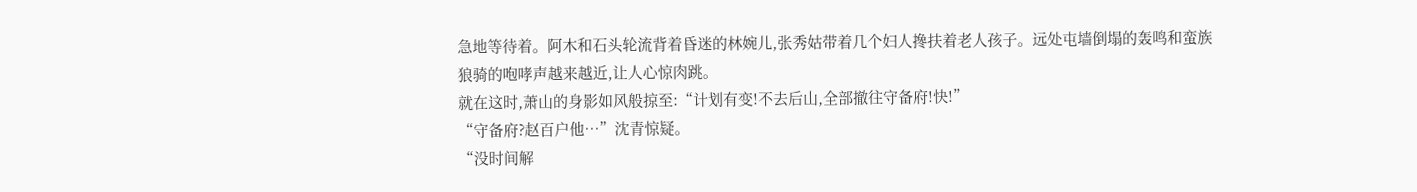急地等待着。阿木和石头轮流背着昏迷的林婉儿,张秀姑带着几个妇人搀扶着老人孩子。远处屯墙倒塌的轰鸣和蛮族狼骑的咆哮声越来越近,让人心惊肉跳。
就在这时,萧山的身影如风般掠至:“计划有变!不去后山,全部撤往守备府!快!”
“守备府?赵百户他…”沈青惊疑。
“没时间解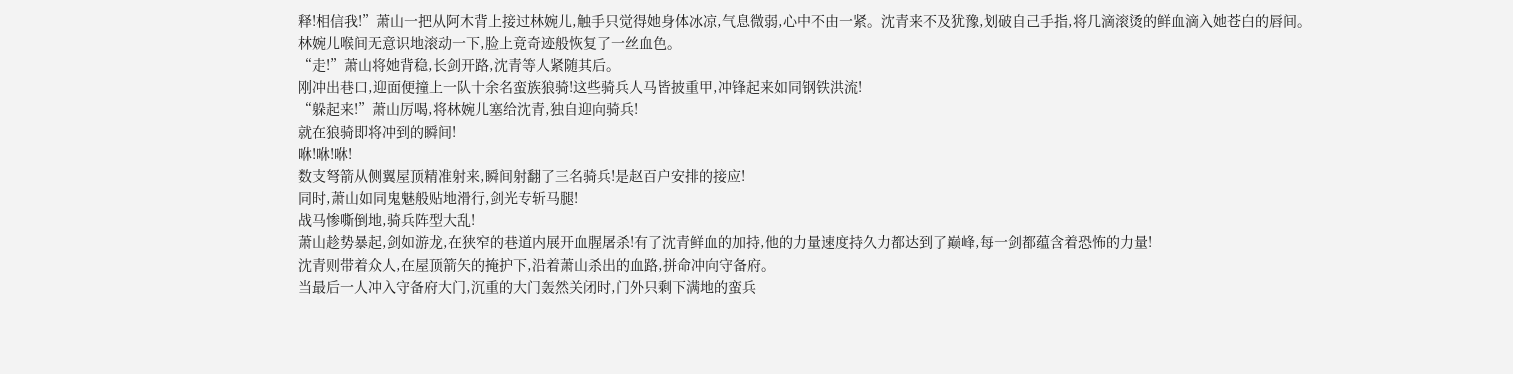释!相信我!”萧山一把从阿木背上接过林婉儿,触手只觉得她身体冰凉,气息微弱,心中不由一紧。沈青来不及犹豫,划破自己手指,将几滴滚烫的鲜血滴入她苍白的唇间。
林婉儿喉间无意识地滚动一下,脸上竟奇迹般恢复了一丝血色。
“走!”萧山将她背稳,长剑开路,沈青等人紧随其后。
刚冲出巷口,迎面便撞上一队十余名蛮族狼骑!这些骑兵人马皆披重甲,冲锋起来如同钢铁洪流!
“躲起来!”萧山厉喝,将林婉儿塞给沈青,独自迎向骑兵!
就在狼骑即将冲到的瞬间!
咻!咻!咻!
数支弩箭从侧翼屋顶精准射来,瞬间射翻了三名骑兵!是赵百户安排的接应!
同时,萧山如同鬼魅般贴地滑行,剑光专斩马腿!
战马惨嘶倒地,骑兵阵型大乱!
萧山趁势暴起,剑如游龙,在狭窄的巷道内展开血腥屠杀!有了沈青鲜血的加持,他的力量速度持久力都达到了巅峰,每一剑都蕴含着恐怖的力量!
沈青则带着众人,在屋顶箭矢的掩护下,沿着萧山杀出的血路,拼命冲向守备府。
当最后一人冲入守备府大门,沉重的大门轰然关闭时,门外只剩下满地的蛮兵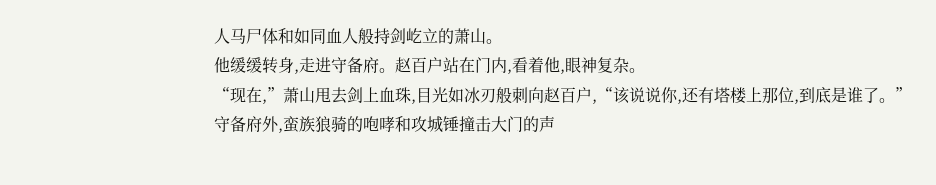人马尸体和如同血人般持剑屹立的萧山。
他缓缓转身,走进守备府。赵百户站在门内,看着他,眼神复杂。
“现在,”萧山甩去剑上血珠,目光如冰刃般刺向赵百户,“该说说你,还有塔楼上那位,到底是谁了。”
守备府外,蛮族狼骑的咆哮和攻城锤撞击大门的声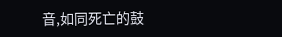音,如同死亡的鼓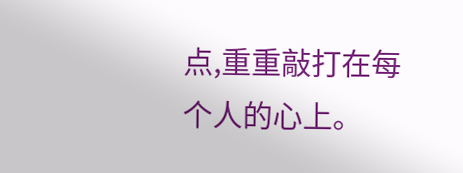点,重重敲打在每个人的心上。